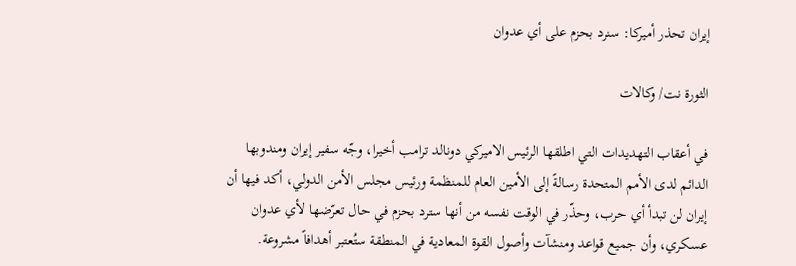إيران تحذر أميركا: سنرد بحزم على أي عدوان

الثورة نت/ وكالات

في أعقاب التهديدات التي اطلقها الرئيس الاميركي دونالد ترامب أخيرا، وجّه سفير إيران ومندوبها الدائم لدى الأمم المتحدة رسالةً إلى الأمين العام للمنظمة ورئيس مجلس الأمن الدولي، أكد فيها أن إيران لن تبدأ أي حرب، وحذّر في الوقت نفسه من أنها سترد بحزم في حال تعرّضها لأي عدوان عسكري، وأن جميع قواعد ومنشآت وأصول القوة المعادية في المنطقة ستُعتبر أهدافاً مشروعة.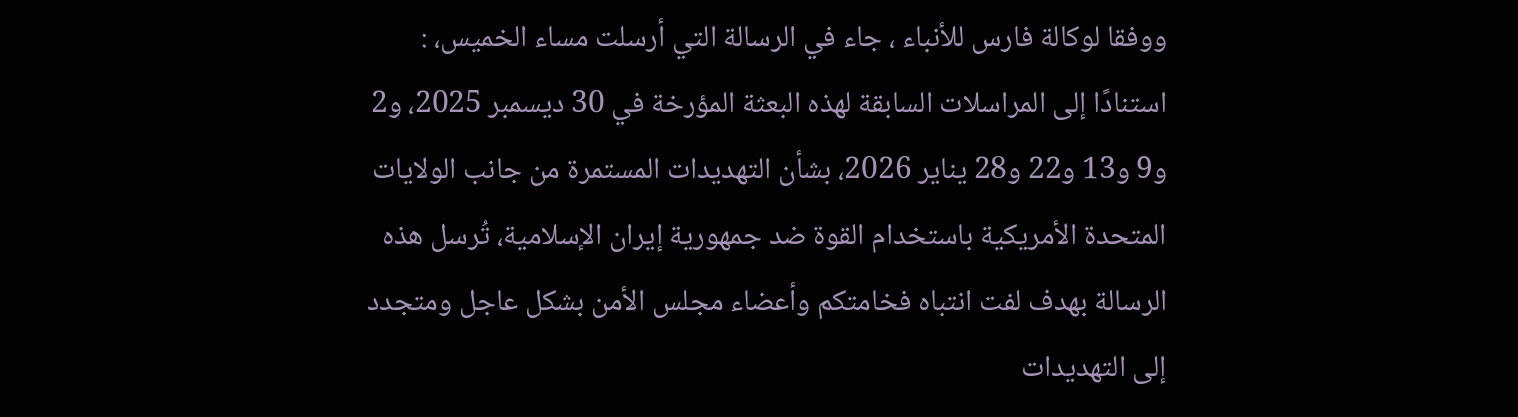ووفقا لوكالة فارس للأنباء ، جاء في الرسالة التي أرسلت مساء الخميس، : استنادًا إلى المراسلات السابقة لهذه البعثة المؤرخة في 30 ديسمبر 2025، و2 و9 و13 و22 و28 يناير 2026، بشأن التهديدات المستمرة من جانب الولايات المتحدة الأمريكية باستخدام القوة ضد جمهورية إيران الإسلامية، تُرسل هذه الرسالة بهدف لفت انتباه فخامتكم وأعضاء مجلس الأمن بشكل عاجل ومتجدد إلى التهديدات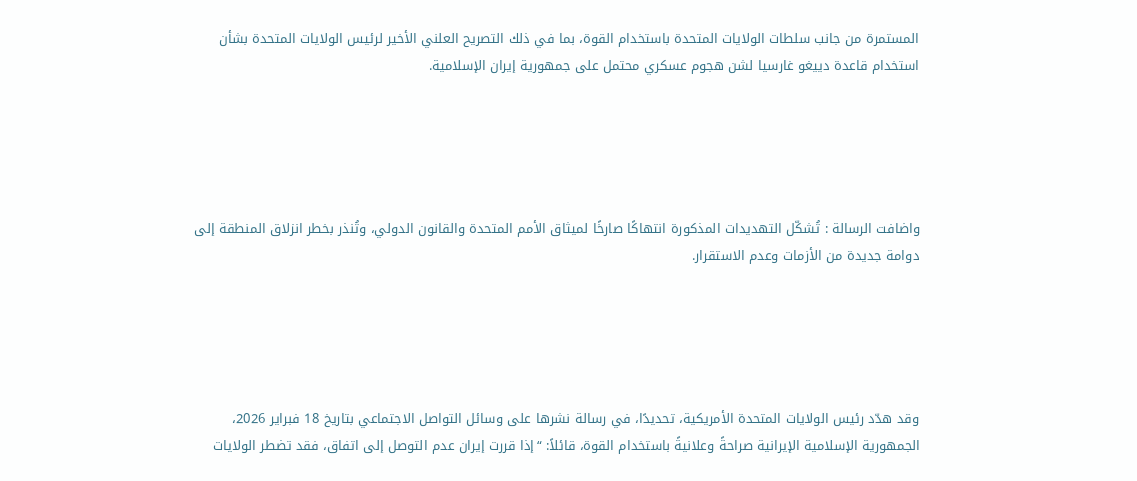المستمرة من جانب سلطات الولايات المتحدة باستخدام القوة، بما في ذلك التصريح العلني الأخير لرئيس الولايات المتحدة بشأن استخدام قاعدة دييغو غارسيا لشن هجوم عسكري محتمل على جمهورية إيران الإسلامية.





واضافت الرسالة : تُشكّل التهديدات المذكورة انتهاكًا صارخًا لميثاق الأمم المتحدة والقانون الدولي، وتُنذر بخطر انزلاق المنطقة إلى دوامة جديدة من الأزمات وعدم الاستقرار.





وقد هدّد رئيس الولايات المتحدة الأمريكية، تحديدًا، في رسالة نشرها على وسائل التواصل الاجتماعي بتاريخ 18 فبراير 2026، الجمهورية الإسلامية الإيرانية صراحةً وعلانيةً باستخدام القوة، قائلاً: “إذا قررت إيران عدم التوصل إلى اتفاق، فقد تضطر الولايات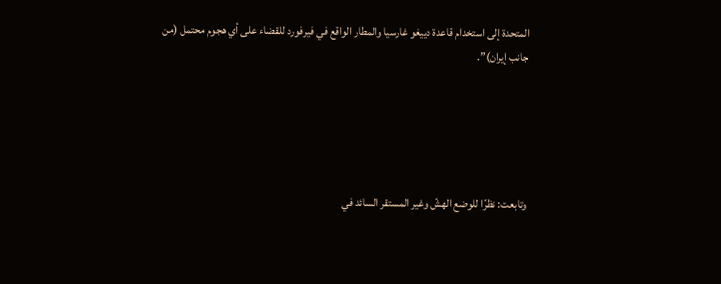المتحدة إلى استخدام قاعدة دييغو غارسيا والمطار الواقع في فيرفورد للقضاء على أي هجوم محتمل (من جانب إيران)”.





وتابعت: نظرًا للوضع الهشّ وغير المستقر السائد في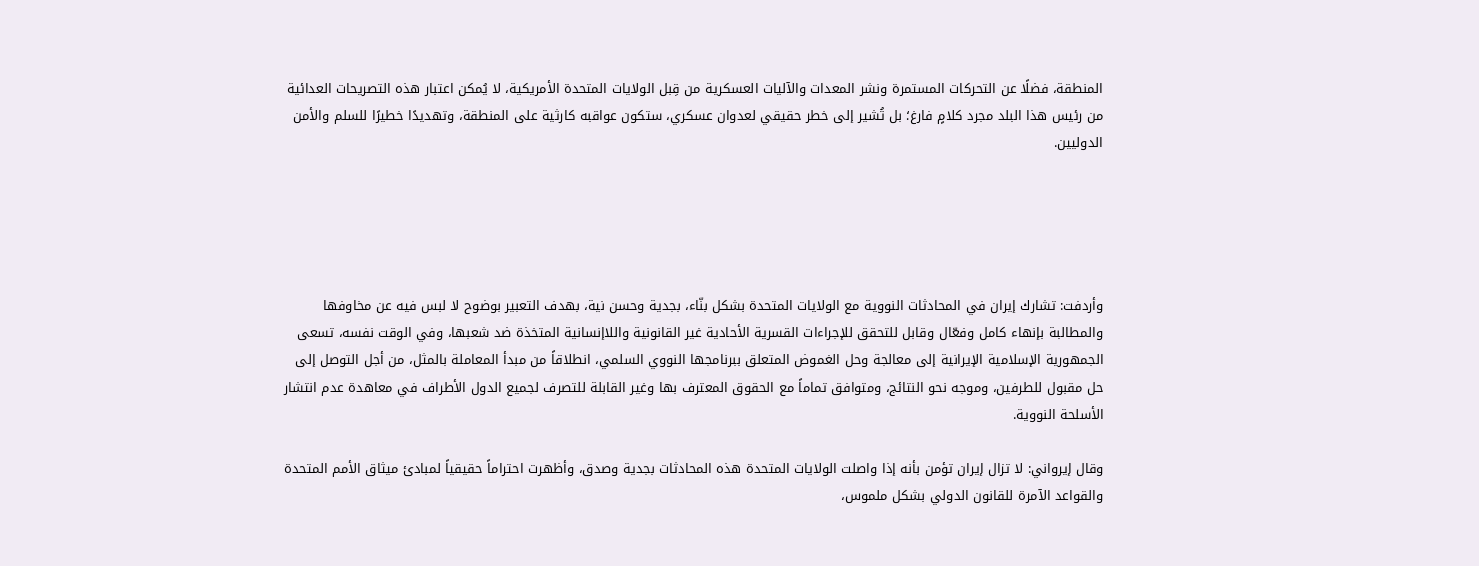المنطقة، فضلًا عن التحركات المستمرة ونشر المعدات والآليات العسكرية من قِبل الولايات المتحدة الأمريكية، لا يُمكن اعتبار هذه التصريحات العدائية من رئيس هذا البلد مجرد كلامٍ فارغ؛ بل تُشير إلى خطر حقيقي لعدوان عسكري، ستكون عواقبه كارثية على المنطقة، وتهديدًا خطيرًا للسلم والأمن الدوليين.





وأردفت: تشارك إيران في المحادثات النووية مع الولايات المتحدة بشكل بنّاء، بجدية وحسن نية، بهدف التعبير بوضوح لا لبس فيه عن مخاوفها والمطالبة بإنهاء كامل وفعّال وقابل للتحقق للإجراءات القسرية الأحادية غير القانونية واللاإنسانية المتخذة ضد شعبها، وفي الوقت نفسه، تسعى الجمهورية الإسلامية الإيرانية إلى معالجة وحل الغموض المتعلق ببرنامجها النووي السلمي، انطلاقاً من مبدأ المعاملة بالمثل، من أجل التوصل إلى حل مقبول للطرفين، وموجه نحو النتائج، ومتوافق تماماً مع الحقوق المعترف بها وغير القابلة للتصرف لجميع الدول الأطراف في معاهدة عدم انتشار الأسلحة النووية.

وقال إيرواني: لا تزال إيران تؤمن بأنه إذا واصلت الولايات المتحدة هذه المحادثات بجدية وصدق، وأظهرت احتراماً حقيقياً لمبادئ ميثاق الأمم المتحدة والقواعد الآمرة للقانون الدولي بشكل ملموس،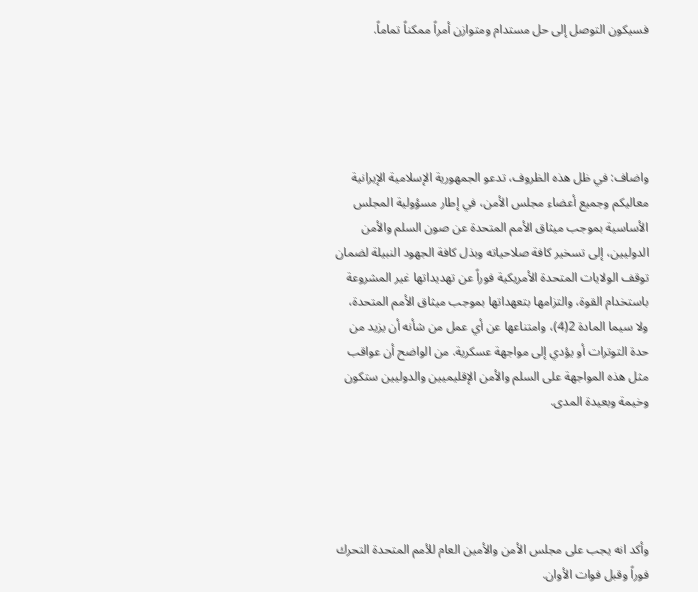فسيكون التوصل إلى حل مستدام ومتوازن أمراً ممكناً تماماً.





واضاف: في ظل هذه الظروف، تدعو الجمهورية الإسلامية الإيرانية معاليكم وجميع أعضاء مجلس الأمن، في إطار مسؤولية المجلس الأساسية بموجب ميثاق الأمم المتحدة عن صون السلم والأمن الدوليين، إلى تسخير كافة صلاحياته وبذل كافة الجهود النبيلة لضمان توقف الولايات المتحدة الأمريكية فوراً عن تهديداتها غير المشروعة باستخدام القوة، والتزامها بتعهداتها بموجب ميثاق الأمم المتحدة، ولا سيما المادة 2(4)، وامتناعها عن أي عمل من شأنه أن يزيد من حدة التوترات أو يؤدي إلى مواجهة عسكرية. من الواضح أن عواقب مثل هذه المواجهة على السلم والأمن الإقليميين والدوليين ستكون وخيمة وبعيدة المدى.





وأكد انه يجب على مجلس الأمن والأمين العام للأمم المتحدة التحرك فوراً وقبل فوات الأوان.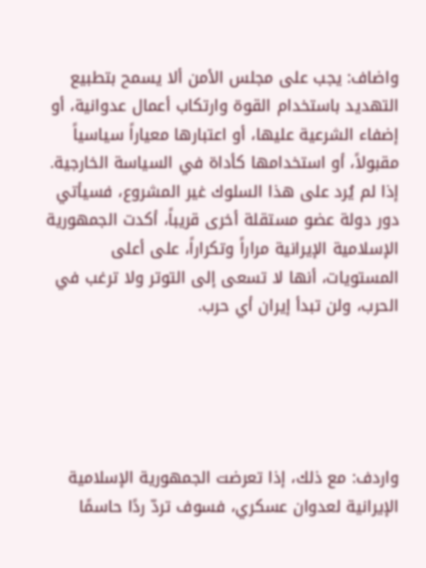واضاف: يجب على مجلس الأمن ألا يسمح بتطبيع التهديد باستخدام القوة وارتكاب أعمال عدوانية، أو إضفاء الشرعية عليها، أو اعتبارها معياراً سياسياً مقبولاً، أو استخدامها كأداة في السياسة الخارجية. إذا لم يُرد على هذا السلوك غير المشروع، فسيأتي دور دولة عضو مستقلة أخرى قريباً، أكدت الجمهورية الإسلامية الإيرانية مراراً وتكراراً، على أعلى المستويات، أنها لا تسعى إلى التوتر ولا ترغب في الحرب، ولن تبدأ إيران أي حرب.





واردف: مع ذلك، إذا تعرضت الجمهورية الإسلامية الإيرانية لعدوان عسكري، فسوف تردّ ردًا حاسمًا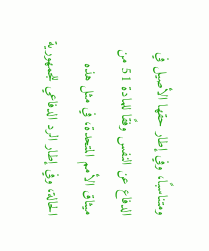ومتناسبًا، وفي إطار حقها الأصيل في الدفاع عن النفس وفقًا للمادة 51 من ميثاق الأمم المتحدة، في مثل هذه الحالة، وفي إطار الرد الدفاعي للجمهورية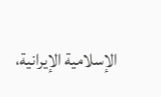الإسلامية الإيرانية،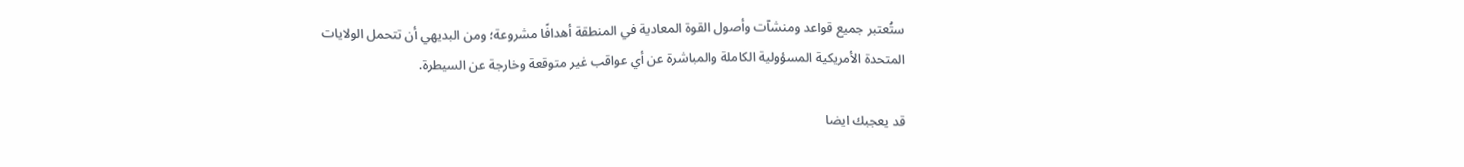ستُعتبر جميع قواعد ومنشآت وأصول القوة المعادية في المنطقة أهدافًا مشروعة؛ ومن البديهي أن تتحمل الولايات المتحدة الأمريكية المسؤولية الكاملة والمباشرة عن أي عواقب غير متوقعة وخارجة عن السيطرة.

قد يعجبك ايضا